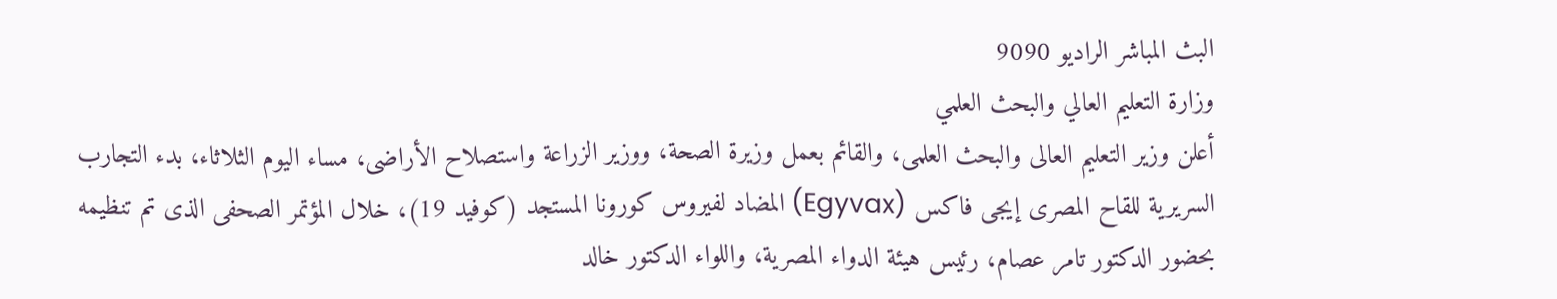البث المباشر الراديو 9090
وزارة التعليم العالي والبحث العلمي
أعلن وزير التعليم العالى والبحث العلمى، والقائم بعمل وزيرة الصحة، ووزير الزراعة واستصلاح الأراضى، مساء اليوم الثلاثاء، بدء التجارب السريرية للقاح المصرى إيجى فاكس (Egyvax) المضاد لفيروس كورونا المستجد (كوفيد 19)، خلال المؤتمر الصحفى الذى تم تنظيمه بحضور الدكتور تامر عصام، رئيس هيئة الدواء المصرية، واللواء الدكتور خالد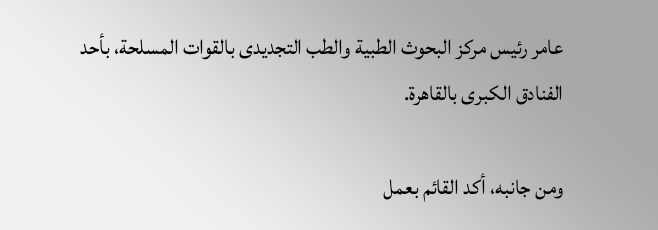عامر رئيس مركز البحوث الطبية والطب التجديدى بالقوات المسلحة، بأحد الفنادق الكبرى بالقاهرة.

ومن جانبه، أكد القائم بعمل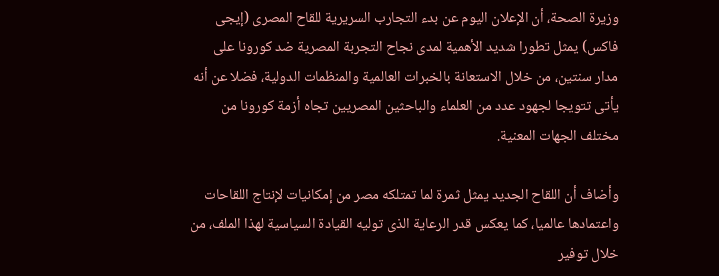وزيرة الصحة، أن الإعلان اليوم عن بدء التجارب السريرية للقاح المصرى (إيجى فاكس) يمثل تطورا شديد الأهمية لمدى نجاح التجربة المصرية ضد كورونا على مدار سنتين، من خلال الاستعانة بالخبرات العالمية والمنظمات الدولية، فضلا عن أنه يأتى تتويجا لجهود عدد من العلماء والباحثين المصريين تجاه أزمة كورونا من مختلف الجهات المعنية.

وأضاف أن اللقاح الجديد يمثل ثمرة لما تمتلكه مصر من إمكانيات لإنتاج اللقاحات واعتمادها عالميا، كما يعكس قدر الرعاية الذى توليه القيادة السياسية لهذا الملف، من خلال توفير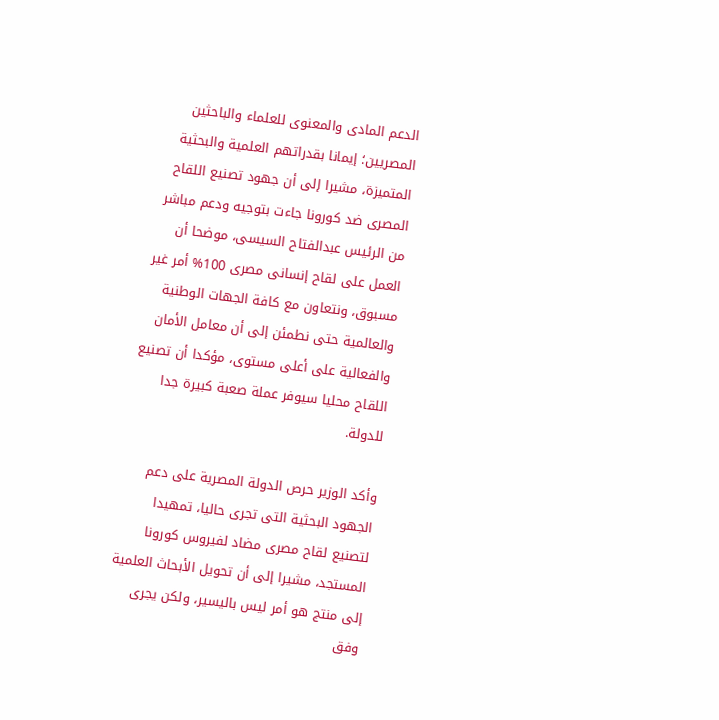الدعم المادى والمعنوى للعلماء والباحثين المصريين؛ إيمانا بقدراتهم العلمية والبحثية المتميزة، مشيرا إلى أن جهود تصنيع اللقاح المصرى ضد كورونا جاءت بتوجيه ودعم مباشر من الرئيس عبدالفتاح السيسى، موضحا أن العمل على لقاح إنسانى مصرى 100% أمر غير مسبوق، ونتعاون مع كافة الجهات الوطنية والعالمية حتى نطمئن إلى أن معامل الأمان والفعالية على أعلى مستوى، مؤكدا أن تصنيع اللقاح محليا سيوفر عملة صعبة كبيرة جدا للدولة.

وأكد الوزير حرص الدولة المصرية على دعم الجهود البحثية التى تجرى حاليا، تمهيدا لتصنيع لقاح مصرى مضاد لفيروس كورونا المستجد، مشيرا إلى أن تحويل الأبحاث العلمية إلى منتج هو أمر ليس باليسير، ولكن يجرى وفق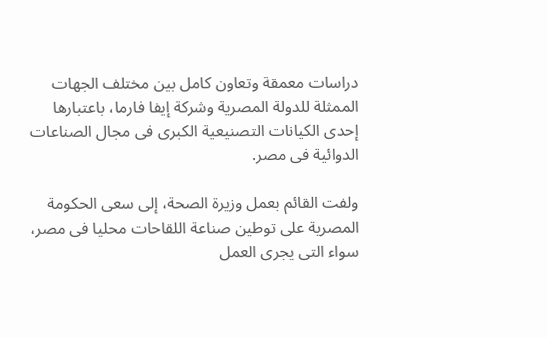دراسات معمقة وتعاون كامل بين مختلف الجهات الممثلة للدولة المصرية وشركة إيفا فارما، باعتبارها إحدى الكيانات التصنيعية الكبرى فى مجال الصناعات الدوائية فى مصر.

ولفت القائم بعمل وزيرة الصحة، إلى سعى الحكومة المصرية على توطين صناعة اللقاحات محليا فى مصر، سواء التى يجرى العمل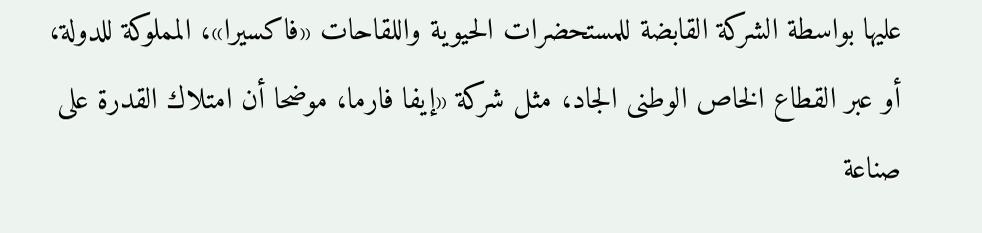عليها بواسطة الشركة القابضة للمستحضرات الحيوية واللقاحات «فاكسيرا»، المملوكة للدولة، أو عبر القطاع الخاص الوطنى الجاد، مثل شركة «إيفا فارما، موضحا أن امتلاك القدرة على صناعة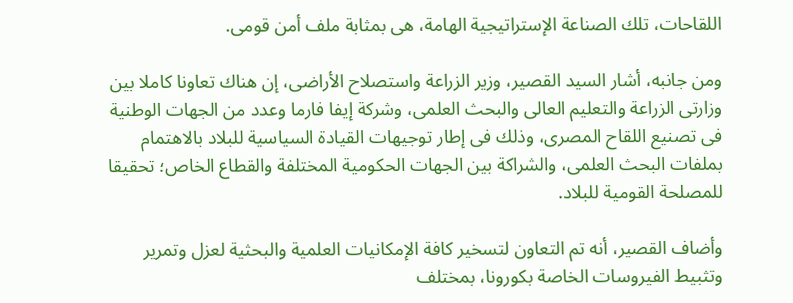اللقاحات، تلك الصناعة الإستراتيجية الهامة، هى بمثابة ملف أمن قومى.

ومن جانبه، أشار السيد القصير، وزير الزراعة واستصلاح الأراضى، إن هناك تعاونا كاملا بين وزارتى الزراعة والتعليم العالى والبحث العلمى، وشركة إيفا فارما وعدد من الجهات الوطنية فى تصنيع اللقاح المصرى، وذلك فى إطار توجيهات القيادة السياسية للبلاد بالاهتمام بملفات البحث العلمى، والشراكة بين الجهات الحكومية المختلفة والقطاع الخاص؛ تحقيقا للمصلحة القومية للبلاد.

وأضاف القصير، أنه تم التعاون لتسخير كافة الإمكانيات العلمية والبحثية لعزل وتمرير وتثبيط الفيروسات الخاصة بكورونا، بمختلف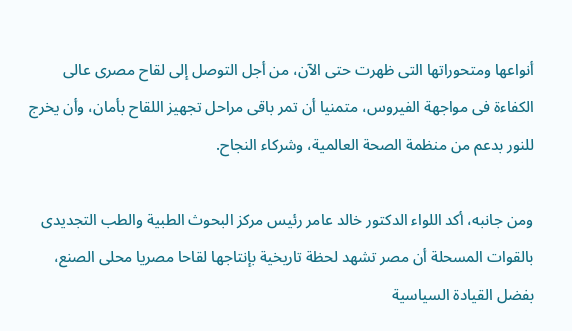أنواعها ومتحوراتها التى ظهرت حتى الآن، من أجل التوصل إلى لقاح مصرى عالى الكفاءة فى مواجهة الفيروس، متمنيا أن تمر باقى مراحل تجهيز اللقاح بأمان، وأن يخرج للنور بدعم من منظمة الصحة العالمية، وشركاء النجاح.

ومن جانبه، أكد اللواء الدكتور خالد عامر رئيس مركز البحوث الطبية والطب التجديدى بالقوات المسحلة أن مصر تشهد لحظة تاريخية بإنتاجها لقاحا مصريا محلى الصنع، بفضل القيادة السياسية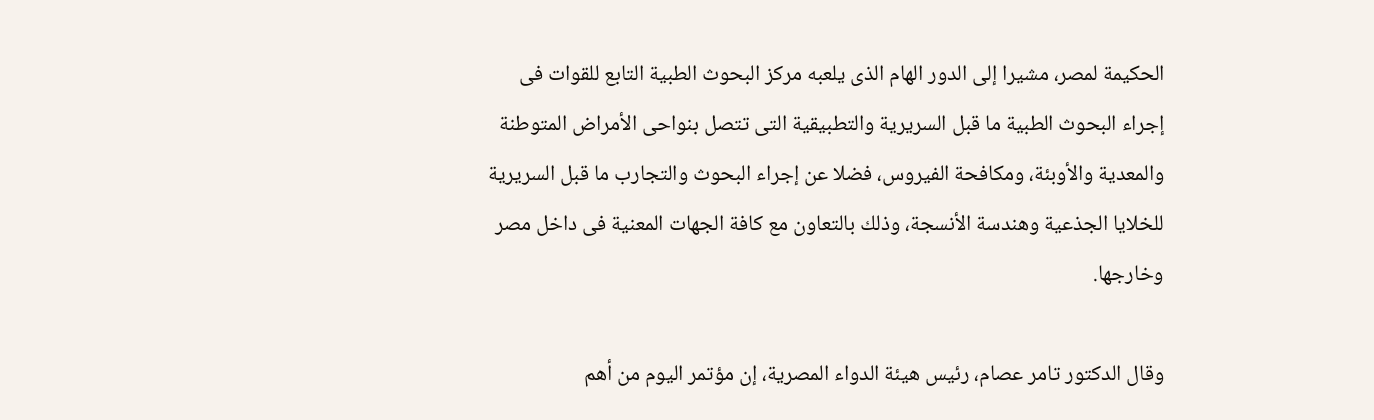الحكيمة لمصر، مشيرا إلى الدور الهام الذى يلعبه مركز البحوث الطبية التابع للقوات فى إجراء البحوث الطبية ما قبل السريرية والتطبيقية التى تتصل بنواحى الأمراض المتوطنة والمعدية والأوبئة، ومكافحة الفيروس، فضلا عن إجراء البحوث والتجارب ما قبل السريرية للخلايا الجذعية وهندسة الأنسجة، وذلك بالتعاون مع كافة الجهات المعنية فى داخل مصر وخارجها.

وقال الدكتور تامر عصام، رئيس هيئة الدواء المصرية، إن مؤتمر اليوم من أهم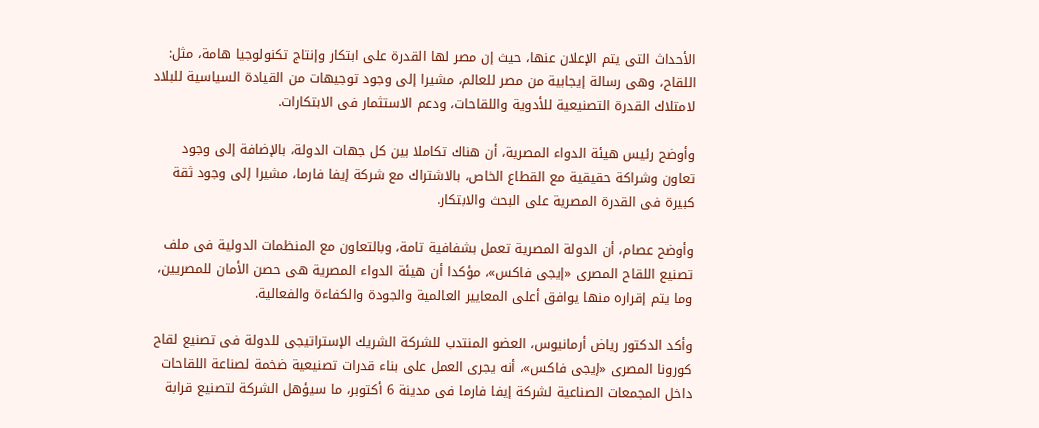الأحداث التى يتم الإعلان عنها، حيث إن مصر لها القدرة على ابتكار وإنتاج تكنولوجيا هامة، مثل: اللقاح، وهى رسالة إيجابية من مصر للعالم، مشيرا إلى وجود توجيهات من القيادة السياسية للبلاد لامتلاك القدرة التصنيعية للأدوية واللقاحات، ودعم الاستثمار فى الابتكارات.

وأوضح رئيس هيئة الدواء المصرية، أن هناك تكاملا بين كل جهات الدولة، بالإضافة إلى وجود تعاون وشراكة حقيقية مع القطاع الخاص، بالاشتراك مع شركة إيفا فارما، مشيرا إلى وجود ثقة كبيرة فى القدرة المصرية على البحث والابتكار.

وأوضح عصام، أن الدولة المصرية تعمل بشفافية تامة، وبالتعاون مع المنظمات الدولية فى ملف تصنيع اللقاح المصرى «إيجى فاكس»، مؤكدا أن هيئة الدواء المصرية هى حصن الأمان للمصريين، وما يتم إقراره منها يوافق أعلى المعايير العالمية والجودة والكفاءة والفعالية.

وأكد الدكتور رياض أرمانيوس، العضو المنتدب للشركة الشريك الإستراتيجى للدولة فى تصنيع لقاح كورونا المصرى «إيجى فاكس»، أنه يجرى العمل على بناء قدرات تصنيعية ضخمة لصناعة اللقاحات داخل المجمعات الصناعية لشركة إيفا فارما فى مدينة 6 أكتوبر، ما سيؤهل الشركة لتصنيع قرابة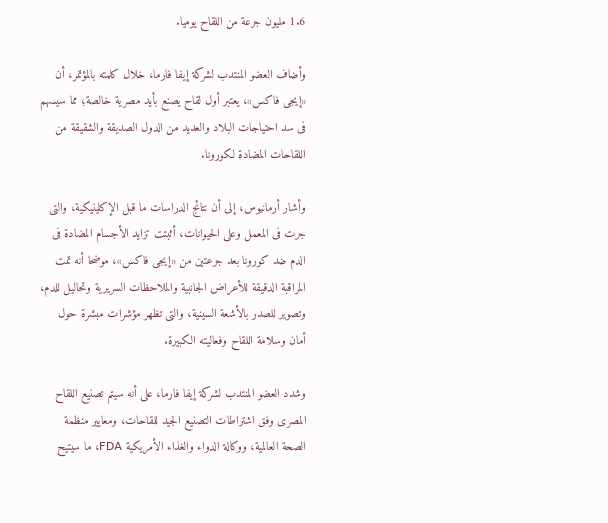1.6 مليون جرعة من اللقاح يوميا.

وأضاف العضو المنتدب لشركة إيفا فارما، خلال كلمته بالمؤتمر، أن «إيجى فاكس»، يعتبر أول لقاح يصنع بأيد مصرية خالصة؛ مما سيسهم فى سد احتياجات البلاد والعديد من الدول الصديقة والشقيقة من اللقاحات المضادة لكورونا.

وأشار أرمانيوس، إلى أن نتائج الدراسات ما قبل الإكلينيكية، والتى جرت فى المعمل وعلى الحيوانات، أثبتت تزايد الأجسام المضادة فى الدم ضد كورونا بعد جرعتين من «إيجى فاكس»، موضحا أنه تمت المراقبة الدقيقة للأعراض الجانبية والملاحظات السريرية وتحاليل للدم، وتصوير للصدر بالأشعة السينية، والتى تظهر مؤشرات مبشرة حول أمان وسلامة اللقاح وفعاليته الكبيرة.

وشدد العضو المنتدب لشركة إيفا فارما، على أنه سيتم تصنيع اللقاح المصرى وفق اشتراطات التصنيع الجيد للقاحات، ومعايير منظمة الصحة العالمية، ووكالة الدواء والغذاء الأمريكية FDA، ما سيتيح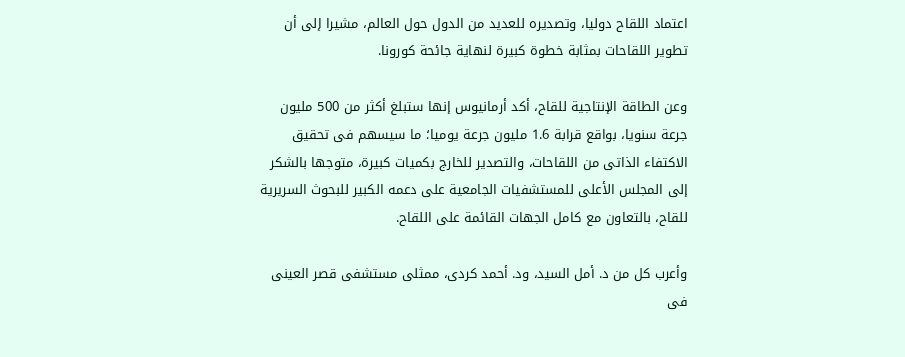اعتماد اللقاح دوليا، وتصديره للعديد من الدول حول العالم، مشيرا إلى أن تطوير اللقاحات بمثابة خطوة كبيرة لنهاية جائحة كورونا.

وعن الطاقة الإنتاجية للقاح، أكد أرمانيوس إنها ستبلغ أكثر من 500 مليون جرعة سنويا، بواقع قرابة 1.6 مليون جرعة يوميا؛ ما سيسهم فى تحقيق الاكتفاء الذاتى من اللقاحات، والتصدير للخارج بكميات كبيرة، متوجها بالشكر إلى المجلس الأعلى للمستشفيات الجامعية على دعمه الكبير للبحوث السريرية للقاح، بالتعاون مع كامل الجهات القائمة على اللقاح.

وأعرب كل من د. أمل السيد، ود. أحمد كردى، ممثلى مستشفى قصر العينى فى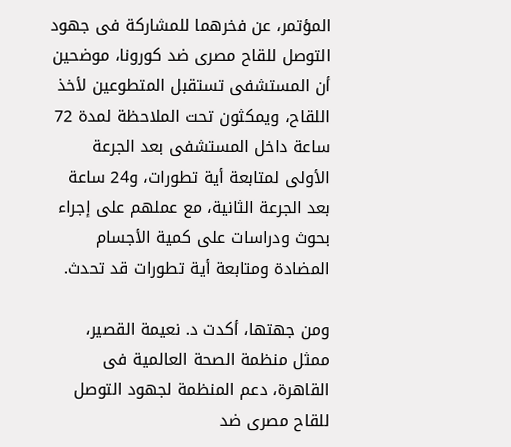المؤتمر، عن فخرهما للمشاركة فى جهود التوصل للقاح مصرى ضد كورونا، موضحين أن المستشفى تستقبل المتطوعين لأخذ اللقاح، ويمكثون تحت الملاحظة لمدة 72 ساعة داخل المستشفى بعد الجرعة الأولى لمتابعة أية تطورات، و24 ساعة بعد الجرعة الثانية، مع عملهم على إجراء بحوث ودراسات على كمية الأجسام المضادة ومتابعة أية تطورات قد تحدث.

ومن جهتها، أكدت د. نعيمة القصير، ممثل منظمة الصحة العالمية فى القاهرة، دعم المنظمة لجهود التوصل للقاح مصرى ضد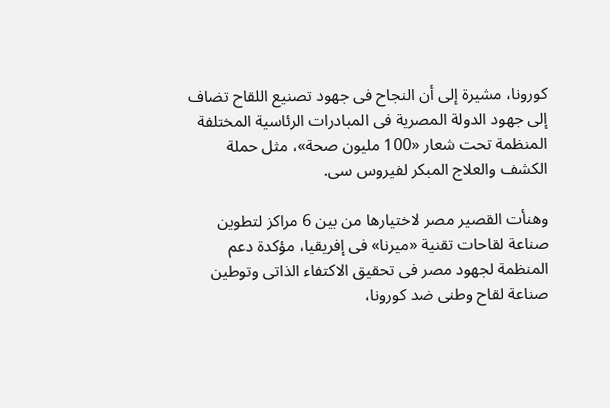كورونا، مشيرة إلى أن النجاح فى جهود تصنيع اللقاح تضاف إلى جهود الدولة المصرية فى المبادرات الرئاسية المختلفة المنظمة تحت شعار «100 مليون صحة»، مثل حملة الكشف والعلاج المبكر لفيروس سى.

وهنأت القصير مصر لاختيارها من بين 6 مراكز لتطوين صناعة لقاحات تقنية «ميرنا» فى إفريقيا، مؤكدة دعم المنظمة لجهود مصر فى تحقيق الاكتفاء الذاتى وتوطين صناعة لقاح وطنى ضد كورونا،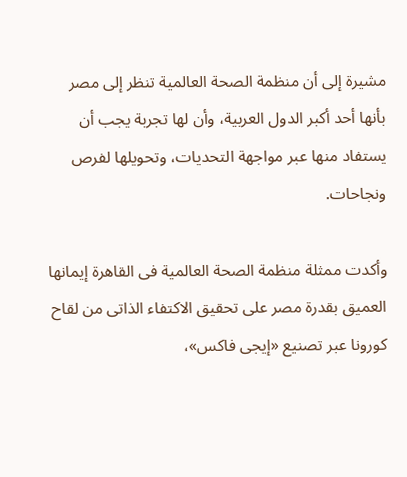مشيرة إلى أن منظمة الصحة العالمية تنظر إلى مصر بأنها أحد أكبر الدول العربية، وأن لها تجربة يجب أن يستفاد منها عبر مواجهة التحديات، وتحويلها لفرص ونجاحات.

وأكدت ممثلة منظمة الصحة العالمية فى القاهرة إيمانها العميق بقدرة مصر على تحقيق الاكتفاء الذاتى من لقاح كورونا عبر تصنيع «إيجى فاكس»،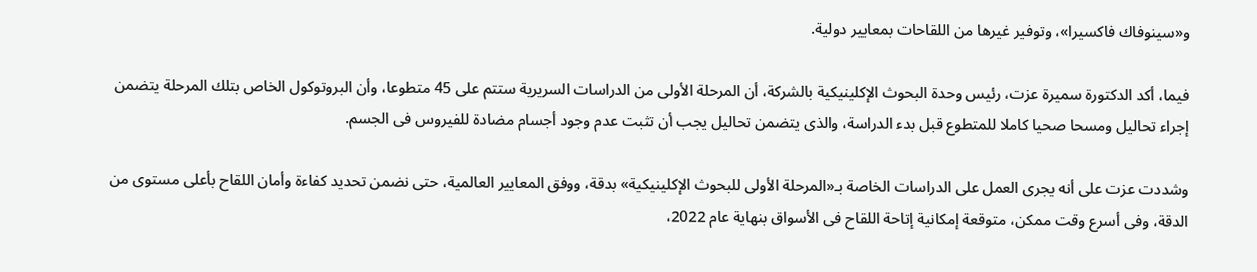و«سينوفاك فاكسيرا»، وتوفير غيرها من اللقاحات بمعايير دولية.

فيما، أكد الدكتورة سميرة عزت، رئيس وحدة البحوث الإكلينيكية بالشركة، أن المرحلة الأولى من الدراسات السريرية ستتم على 45 متطوعا، وأن البروتوكول الخاص بتلك المرحلة يتضمن إجراء تحاليل ومسحا صحيا كاملا للمتطوع قبل بدء الدراسة، والذى يتضمن تحاليل يجب أن تثبت عدم وجود أجسام مضادة للفيروس فى الجسم.

وشددت عزت على أنه يجرى العمل على الدراسات الخاصة بـ«المرحلة الأولى للبحوث الإكلينيكية» بدقة، ووفق المعايير العالمية، حتى نضمن تحديد كفاءة وأمان اللقاح بأعلى مستوى من الدقة، وفى أسرع وقت ممكن، متوقعة إمكانية إتاحة اللقاح فى الأسواق بنهاية عام 2022،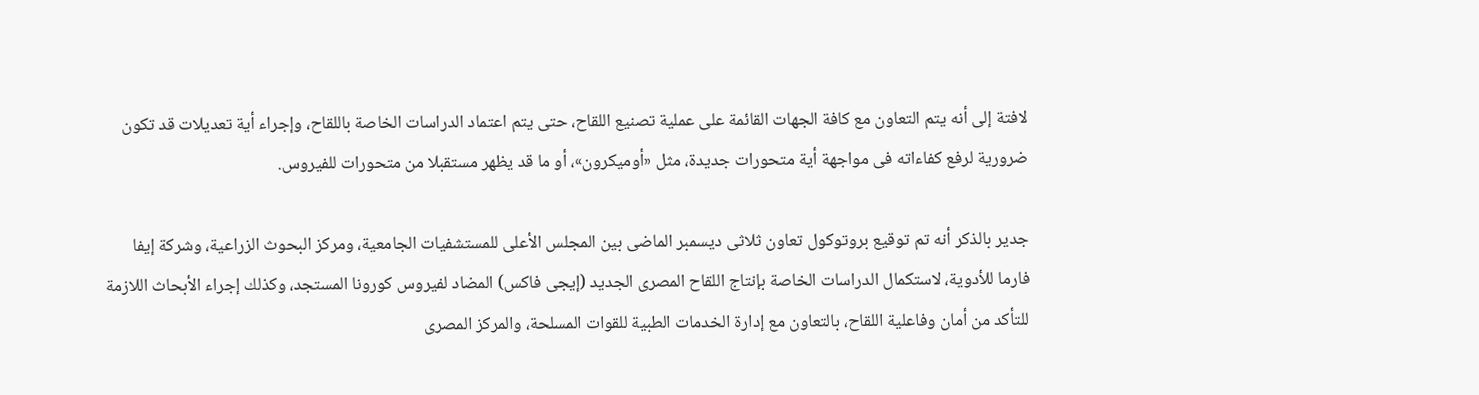لافتة إلى أنه يتم التعاون مع كافة الجهات القائمة على عملية تصنيع اللقاح، حتى يتم اعتماد الدراسات الخاصة باللقاح، وإجراء أية تعديلات قد تكون ضرورية لرفع كفاءاته فى مواجهة أية متحورات جديدة، مثل «أوميكرون»، أو ما قد يظهر مستقبلا من متحورات للفيروس.

جدير بالذكر أنه تم توقيع بروتوكول تعاون ثلاثى ديسمبر الماضى بين المجلس الأعلى للمستشفيات الجامعية، ومركز البحوث الزراعية، وشركة إيفا فارما للأدوية، لاستكمال الدراسات الخاصة بإنتاج اللقاح المصرى الجديد (إيجى فاكس) المضاد لفيروس كورونا المستجد، وكذلك إجراء الأبحاث اللازمة للتأكد من أمان وفاعلية اللقاح، بالتعاون مع إدارة الخدمات الطبية للقوات المسلحة، والمركز المصرى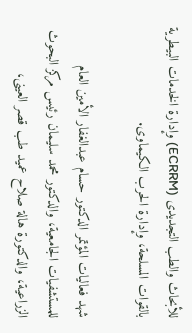للأبحاث والطب التجديدى (ECRRM) وإدارة الخدمات البيطرية بالقوات المسلحة، وإدارة الحرب الكيماوى.

شهد فعاليات المؤتمر الدكتور حسام عبدالغفار الأمين العام للمستشفيات الجامعية، والدكتور محمد سليمان رئيس مركز البحوث الزراعية، والدكتورة هالة صلاح عميد طب قصر العينى،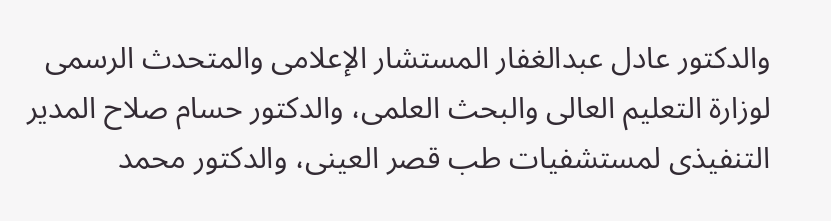والدكتور عادل عبدالغفار المستشار الإعلامى والمتحدث الرسمى لوزارة التعليم العالى والبحث العلمى، والدكتور حسام صلاح المدير التنفيذى لمستشفيات طب قصر العينى، والدكتور محمد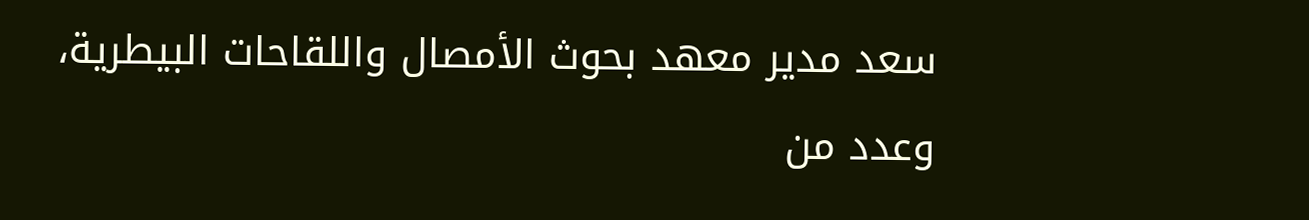سعد مدير معهد بحوث الأمصال واللقاحات البيطرية، وعدد من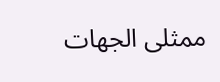ممثلى الجهات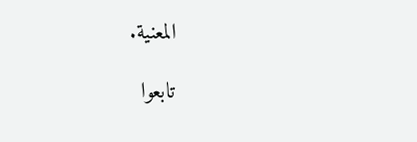المعنية.

تابعوا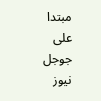مبتدا على جوجل نيوز